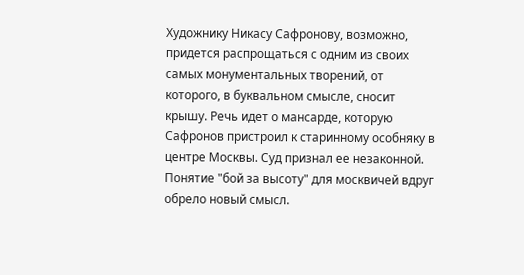Художнику Никасу Сафронову, возможно, придется распрощаться с одним из своих самых монументальных творений, от которого, в буквальном смысле, сносит крышу. Речь идет о мансарде, которую Сафронов пристроил к старинному особняку в центре Москвы. Суд признал ее незаконной. Понятие "бой за высоту" для москвичей вдруг обрело новый смысл.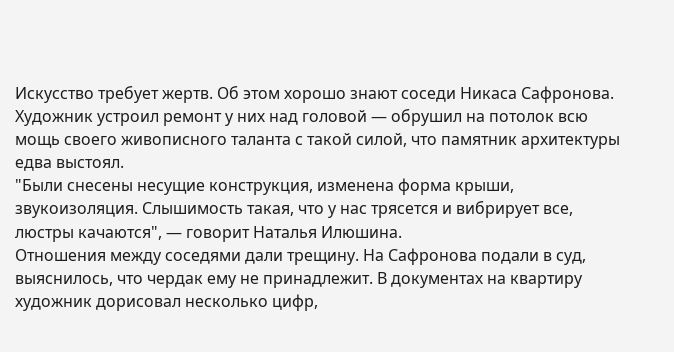Искусство требует жертв. Об этом хорошо знают соседи Никаса Сафронова. Художник устроил ремонт у них над головой — обрушил на потолок всю мощь своего живописного таланта с такой силой, что памятник архитектуры едва выстоял.
"Были снесены несущие конструкция, изменена форма крыши, звукоизоляция. Слышимость такая, что у нас трясется и вибрирует все, люстры качаются", — говорит Наталья Илюшина.
Отношения между соседями дали трещину. На Сафронова подали в суд, выяснилось, что чердак ему не принадлежит. В документах на квартиру художник дорисовал несколько цифр,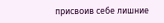присвоив себе лишние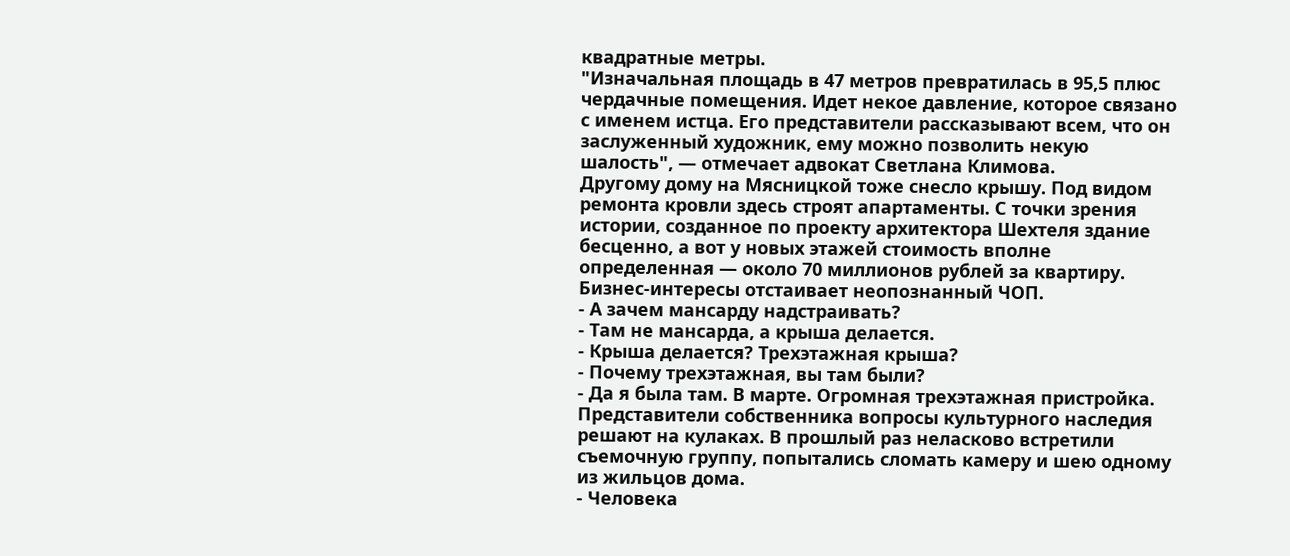квадратные метры.
"Изначальная площадь в 47 метров превратилась в 95,5 плюс чердачные помещения. Идет некое давление, которое связано с именем истца. Его представители рассказывают всем, что он заслуженный художник, ему можно позволить некую шалость", — отмечает адвокат Светлана Климова.
Другому дому на Мясницкой тоже снесло крышу. Под видом ремонта кровли здесь строят апартаменты. С точки зрения истории, созданное по проекту архитектора Шехтеля здание бесценно, а вот у новых этажей стоимость вполне определенная — около 70 миллионов рублей за квартиру. Бизнес-интересы отстаивает неопознанный ЧОП.
- А зачем мансарду надстраивать?
- Там не мансарда, а крыша делается.
- Крыша делается? Трехэтажная крыша?
- Почему трехэтажная, вы там были?
- Да я была там. В марте. Огромная трехэтажная пристройка.
Представители собственника вопросы культурного наследия решают на кулаках. В прошлый раз неласково встретили съемочную группу, попытались сломать камеру и шею одному из жильцов дома.
- Человека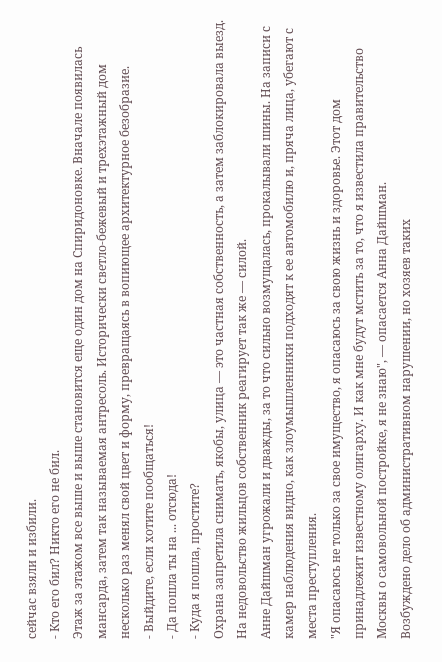сейчас взяли и избили.
- Кто его бил? Никто его не бил.
Этаж за этажом все выше и выше становится еще один дом на Спиридоновке. Вначале появилась мансарда, затем так называемая антресоль. Исторически светло-бежевый и трехэтажный дом несколько раз менял свой цвет и форму, превращаясь в вопиющее архитектурное безобразие.
- Выйдите, если хотите пообщаться!
- Да пошла ты на ... отсюда!
- Куда я пошла, простите?
Охрана запретила снимать, якобы, улица — это частная собственность, а затем заблокировала выезд. На недовольство жильцов собственник реагирует так же — силой.
Анне Дайшман угрожали и дважды, за то что сильно возмущалась, прокалывали шины. На записи с камер наблюдения видно, как злоумышленники подходят к ее автомобилю и, пряча лица, убегают с места преступления.
"Я опасаюсь не только за свое имущество, я опасаюсь за свою жизнь и здоровье. Этот дом принадлежит известному олигарху. И как мне будут мстить за то, что я известила правительство Москвы о самовольной постройке, я не знаю", — опасается Анна Дайшман.
Возбуждено дело об административном нарушении, но хозяев таких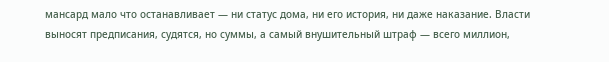мансард мало что останавливает — ни статус дома, ни его история, ни даже наказание. Власти выносят предписания, судятся, но суммы, а самый внушительный штраф — всего миллион,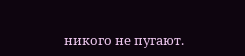никого не пугают.